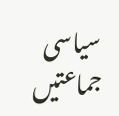سیاسی جماعتیں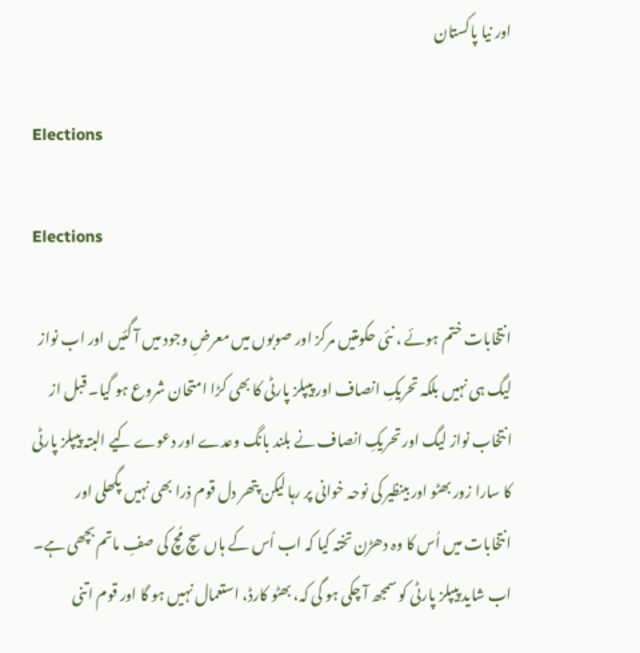اور نیا پاکستان

Elections

Elections

انتخابات ختم ہوئے ، نئی حکومتیں مرکز اور صوبوں میں معرضِ وجود میں آ گئیں اور اب نواز لیگ ہی نہیں بلکہ تحریکِ انصاف اور پیپلز پارٹی کا بھی کڑا امتحان شروع ہو گیا۔ قبل از انتخاب نواز لیگ اور تحریکِ انصاف نے بلند بانگ وعدے اور دعوے کیے البتہ پیپلز پارٹی کا سارا زور بھٹو اور بینظیر کی نوحہ خوانی پر رہا لیکن پتھر دل قوم ذرا بھی نہیں پگھلی اور انتخابات میں اُس کا وہ دھڑن تختہ کیا کہ اب اُس کے ہاں سچ مُچ کی صفِ ماتم بچھی ہے۔ اب شاید پیپلز پارٹی کو سمجھ آ چکی ہو گی کہ، بھٹو کارڈ، استعمال نہیں ہو گا اور قوم اتنی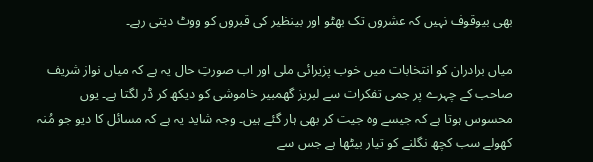بھی بیوقوف نہیں کہ عشروں تک بھٹو اور بینظیر کی قبروں کو ووٹ دیتی رہے۔

میاں برادران کو انتخابات میں خوب پزیرائی ملی اور اب صورتِ حال یہ ہے کہ میاں نواز شریف صاحب کے چہرے پر جمی تفکرات سے لبریز گھمبیر خاموشی کو دیکھ کر ڈر لگتا ہے۔ یوں محسوس ہوتا ہے کہ جیسے وہ جیت کر بھی ہار گئے ہیں۔ وجہ شاید یہ ہے کہ مسائل کا دیو جو مُنہ کھولے سب کچھ نگلنے کو تیار بیٹھا ہے جس سے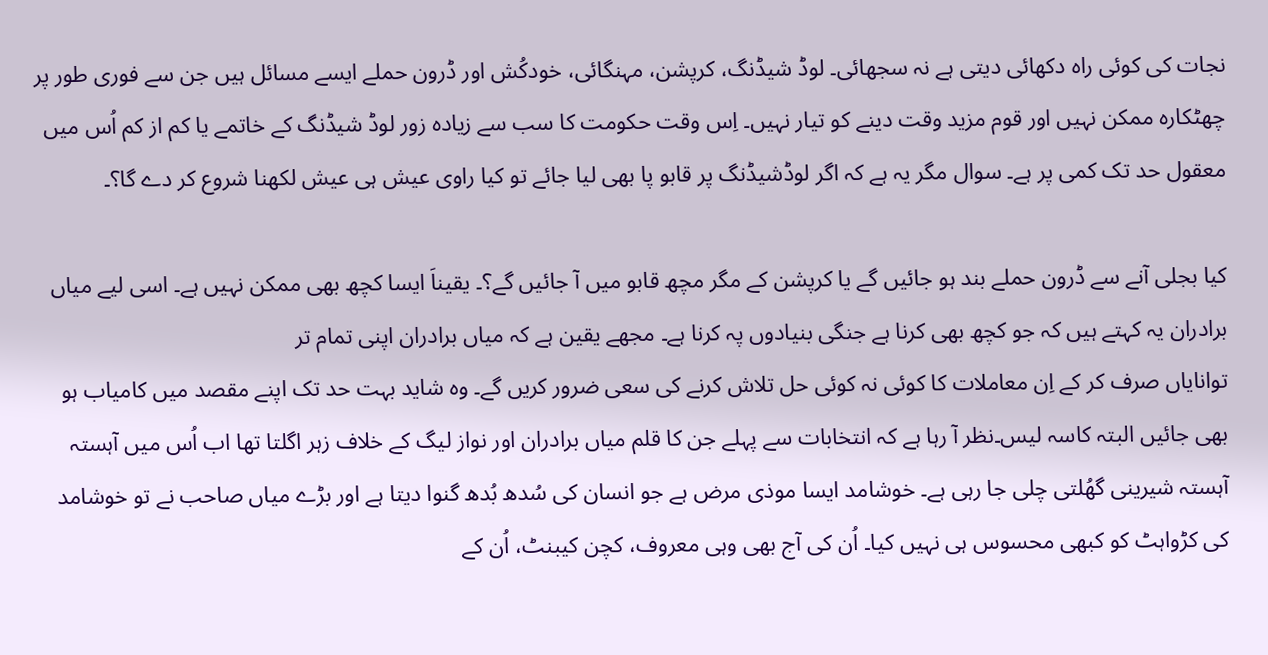نجات کی کوئی راہ دکھائی دیتی ہے نہ سجھائی۔ لوڈ شیڈنگ، کرپشن، مہنگائی، خودکُش اور ڈرون حملے ایسے مسائل ہیں جن سے فوری طور پر چھٹکارہ ممکن نہیں اور قوم مزید وقت دینے کو تیار نہیں۔ اِس وقت حکومت کا سب سے زیادہ زور لوڈ شیڈنگ کے خاتمے یا کم از کم اُس میں معقول حد تک کمی پر ہے۔ سوال مگر یہ ہے کہ اگر لوڈشیڈنگ پر قابو پا بھی لیا جائے تو کیا راوی عیش ہی عیش لکھنا شروع کر دے گا؟۔

کیا بجلی آنے سے ڈرون حملے بند ہو جائیں گے یا کرپشن کے مگر مچھ قابو میں آ جائیں گے؟۔ یقیناَ ایسا کچھ بھی ممکن نہیں ہے۔ اسی لیے میاں برادران یہ کہتے ہیں کہ جو کچھ بھی کرنا ہے جنگی بنیادوں پہ کرنا ہے۔ مجھے یقین ہے کہ میاں برادران اپنی تمام تر
توانایاں صرف کر کے اِن معاملات کا کوئی نہ کوئی حل تلاش کرنے کی سعی ضرور کریں گے۔ وہ شاید بہت حد تک اپنے مقصد میں کامیاب ہو بھی جائیں البتہ کاسہ لیس۔نظر آ رہا ہے کہ انتخابات سے پہلے جن کا قلم میاں برادران اور نواز لیگ کے خلاف زہر اگلتا تھا اب اُس میں آہستہ آہستہ شیرینی گھُلتی چلی جا رہی ہے۔ خوشامد ایسا موذی مرض ہے جو انسان کی سُدھ بُدھ گنوا دیتا ہے اور بڑے میاں صاحب نے تو خوشامد کی کڑواہٹ کو کبھی محسوس ہی نہیں کیا۔ اُن کی آج بھی وہی معروف، کچن کیبنٹ، اُن کے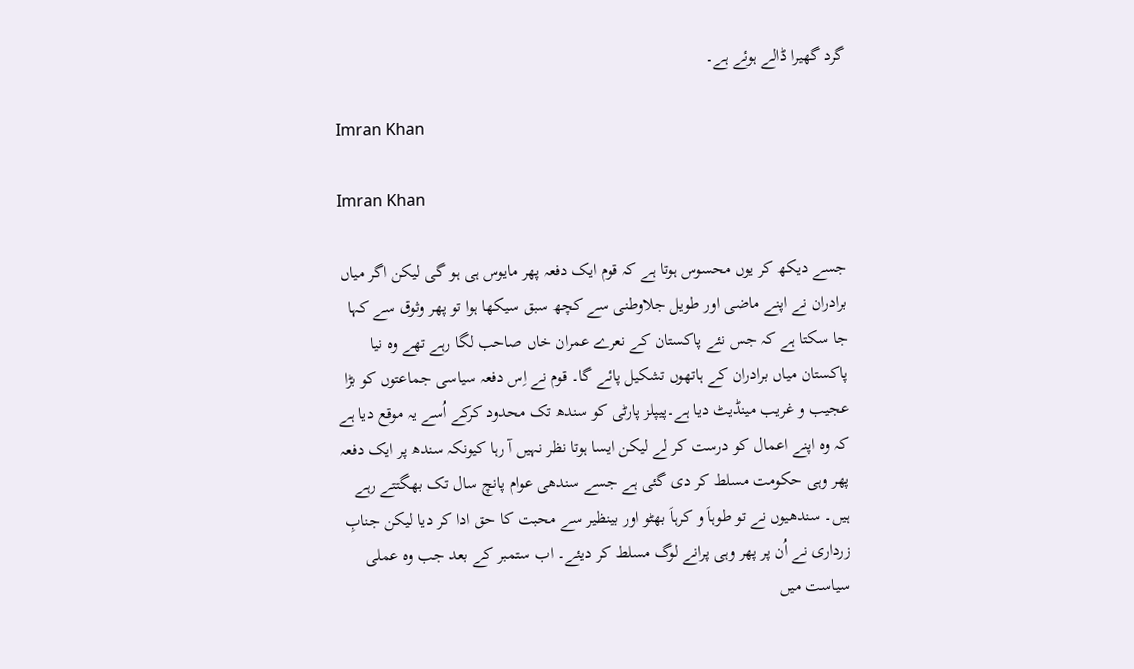گرد گھیرا ڈالے ہوئے ہے۔

Imran Khan

Imran Khan

جسے دیکھ کر یوں محسوس ہوتا ہے کہ قوم ایک دفعہ پھر مایوس ہی ہو گی لیکن اگر میاں برادران نے اپنے ماضی اور طویل جلاوطنی سے کچھ سبق سیکھا ہوا تو پھر وثوق سے کہا جا سکتا ہے کہ جس نئے پاکستان کے نعرے عمران خاں صاحب لگا رہے تھے وہ نیا پاکستان میاں برادران کے ہاتھوں تشکیل پائے گا۔ قوم نے اِس دفعہ سیاسی جماعتوں کو بڑا عجیب و غریب مینڈیٹ دیا ہے۔پیپلز پارٹی کو سندھ تک محدود کرکے اُسے یہ موقع دیا ہے کہ وہ اپنے اعمال کو درست کر لے لیکن ایسا ہوتا نظر نہیں آ رہا کیونکہ سندھ پر ایک دفعہ پھر وہی حکومت مسلط کر دی گئی ہے جسے سندھی عوام پانچ سال تک بھگتتے رہے ہیں۔ سندھیوں نے تو طوہاَ و کرہاَ بھٹو اور بینظیر سے محبت کا حق ادا کر دیا لیکن جنابِ زرداری نے اُن پر پھر وہی پرانے لوگ مسلط کر دیئے۔ اب ستمبر کے بعد جب وہ عملی سیاست میں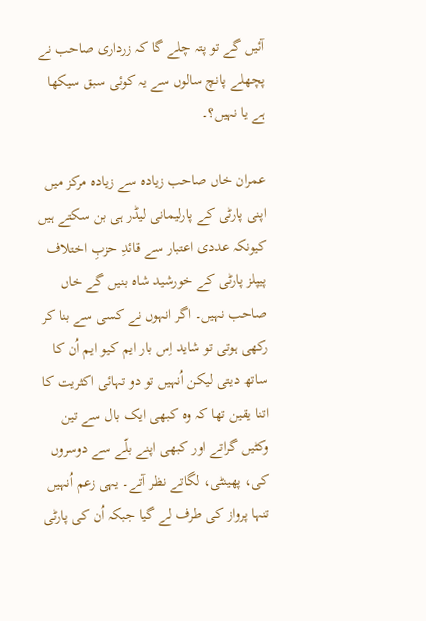آئیں گے تو پتہ چلے گا کہ زرداری صاحب نے پچھلے پانچ سالوں سے یہ کوئی سبق سیکھا ہے یا نہیں؟۔

عمران خاں صاحب زیادہ سے زیادہ مرکز میں اپنی پارٹی کے پارلیمانی لیڈر ہی بن سکتے ہیں کیونکہ عددی اعتبار سے قائدِ حزبِ اختلاف پیپلز پارٹی کے خورشید شاہ بنیں گے خاں صاحب نہیں۔ اگر انہوں نے کسی سے بنا کر رکھی ہوتی تو شاید اِس بار ایم کیو ایم اُن کا ساتھ دیتی لیکن اُنہیں تو دو تہائی اکثریت کا اتنا یقین تھا کہ وہ کبھی ایک بال سے تین وکٹیں گراتے اور کبھی اپنے بلّے سے دوسروں کی، پھینٹی، لگاتے نظر آتے۔ یہی زعم اُنہیں
تنہا پرواز کی طرف لے گیا جبکہ اُن کی پارٹی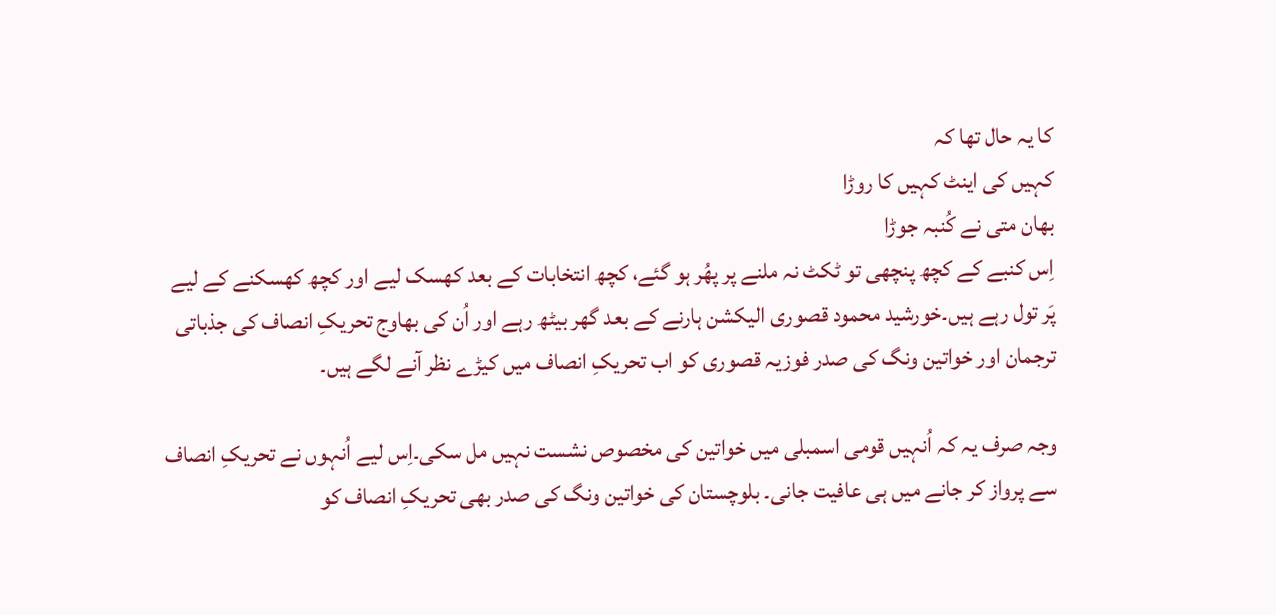کا یہ حال تھا کہ
کہیں کی اینٹ کہیں کا روڑا
بھان متی نے کُنبہ جوڑا
اِس کنبے کے کچھ پنچھی تو ٹکٹ نہ ملنے پر پھُر ہو گئے، کچھ انتخابات کے بعد کھسک لیے اور کچھ کھسکنے کے لیے پَر تول رہے ہیں۔خورشید محمود قصوری الیکشن ہارنے کے بعد گھر بیٹھ رہے اور اُن کی بھاوج تحریکِ انصاف کی جذباتی ترجمان اور خواتین ونگ کی صدر فوزیہ قصوری کو اب تحریکِ انصاف میں کیڑے نظر آنے لگے ہیں۔

وجہ صرف یہ کہ اُنہیں قومی اسمبلی میں خواتین کی مخصوص نشست نہیں مل سکی۔اِس لیے اُنہوں نے تحریکِ انصاف سے پرواز کر جانے میں ہی عافیت جانی۔ بلوچستان کی خواتین ونگ کی صدر بھی تحریکِ انصاف کو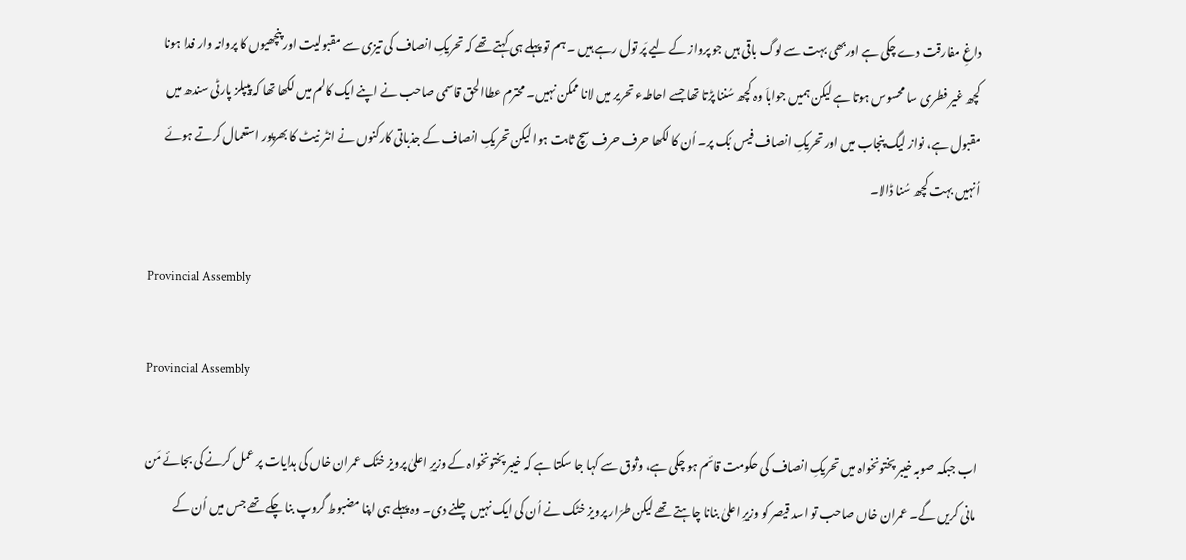داغِ مفارقت دے چکی ہے اوربھی بہت سے لوگ باقی ہیں جو پرواز کے لیے پَر تول رہے ہیں ۔ ہم تو پہلے ہی کہتے تھے کہ تحریکِ انصاف کی تیزی سے مقبولیت اور پنچھیوں کا پروانہ وار فدا ہونا کچھ غیر فطری سا محسوس ہوتا ہے لیکن ہمیں جواباَ وہ کچھ سُننا پڑتا تھا جسے احاطہء تحریر میں لانا ممکن نہیں۔ محترم عطاالحق قاسمی صاحب نے اپنے ایک کالم میں لکھا تھا کہ پیپلز پارٹی سندھ میں مقبول ہے، نواز لیگ پنجاب میں اور تحریکِ انصاف فیس بُک پر۔ اُن کا لکھا حرف حرف سچ ثابت ہوا لیکن تحریکِ انصاف کے جذباتی کارکنوں نے انٹر نیٹ کا بھرپور استعمال کرتے ہوئے اُنہیں بہت کچھ سُنا ڈالا۔

Provincial Assembly

Provincial Assembly

اب جبکہ صوبہ خیبر پختونخواہ میں تحریکِ انصاف کی حکومت قائم ہو چکی ہے، وثوق سے کہا جا سکتا ہے کہ خیبر پختونخواہ کے وزیرِ اعلیٰ پرویز خٹک عمران خاں کی ہدایات پر عمل کرنے کی بجائے مَن مانی کریں گے۔ عمران خاں صاحب تو اسد قیصر کو وزیرِ اعلیٰ بنانا چاہتے تھے لیکن طرّار پرویز خٹک نے اُن کی ایک نہیں چلنے دی۔ وہ پہلے ہی اپنا مضبوط گروپ بنا چکے تھے جس میں اُن کے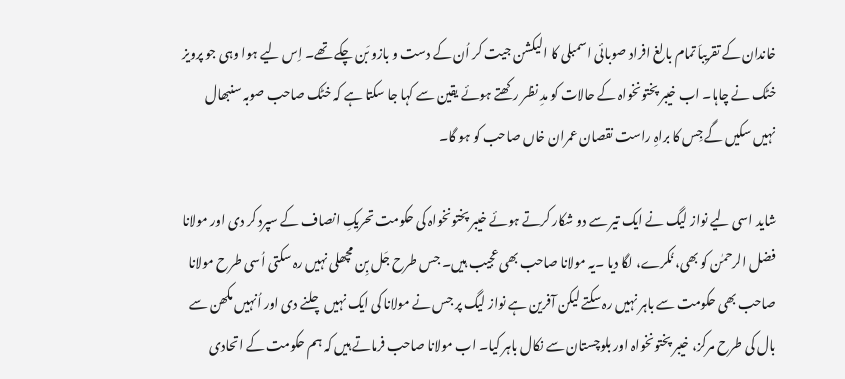خاندان کے تقریباَ تمام بالغ افراد صوبائی اسمبلی کا الیکشن جیت کر اُن کے دست و بازو بَن چکے تھے۔ اِس لیے ہوا وہی جو پرویز خٹک نے چاہا۔ اب خیبر پختونخواہ کے حالات کو مدِ نظر رکھتے ہوئے یقین سے کہا جا سکتا ہے کہ خٹک صاحب صوبہ سنبھال نہیں سکیں گے جِس کا براہِ راست نقصان عمران خاں صاحب کو ہو گا۔

شاید اسی لیے نواز لیگ نے ایک تیر سے دو شکار کرتے ہوئے خیبر پختونخواہ کی حکومت تحریکِ انصاف کے سپرد کر دی اور مولانا فضل الرحمٰن کو بھی، نُکرے، لگا دیا ۔یہ مولانا صاحب بھی عجیب ہیں۔ جس طرح جَل بِن مچھلی نہیں رہ سکتی اُسی طرح مولانا صاحب بھی حکومت سے باہر نہیں رہ سکتے لیکن آفرین ہے نواز لیگ پر جس نے مولانا کی ایک نہیں چلنے دی اور اُنہیں مکھن سے بال کی طرح مرکز، خیبر پختونخواہ اور بلوچستان سے نکال باہر کیا۔ اب مولانا صاحب فرماتے ہیں کہ ہم حکومت کے اتحادی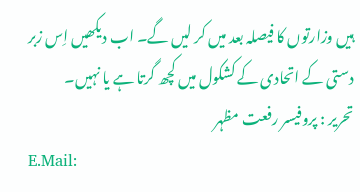ہیں وزارتوں کا فیصلہ بعد میں کر لیں گے۔ اب دیکھیں اِس زبر دستی کے اتحادی کے کشکول میں کچھ گرتا ہے یا نہیں۔
تحریر : پروفیسر رفعت مظہر
E.Mail: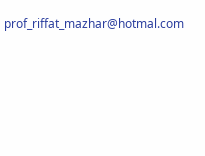prof_riffat_mazhar@hotmal.com